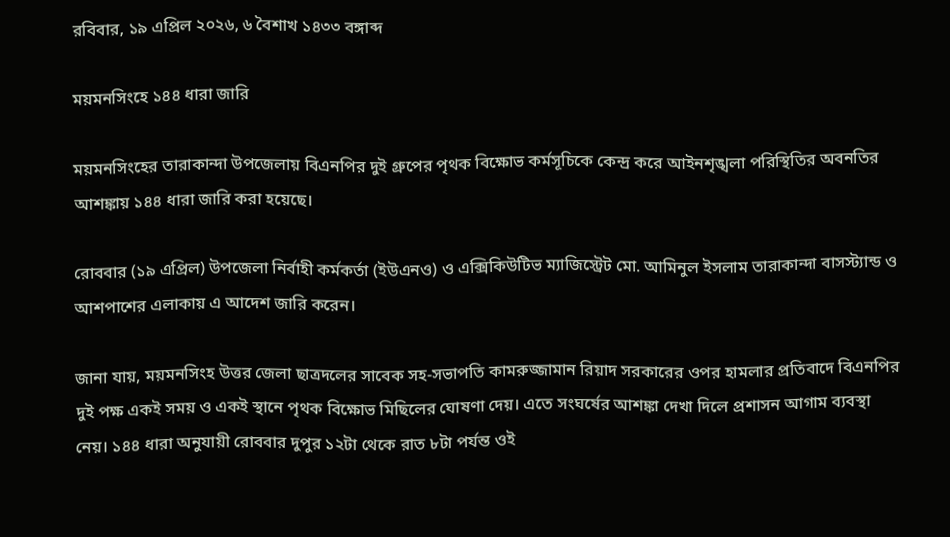রবিবার, ১৯ এপ্রিল ২০২৬, ৬ বৈশাখ ১৪৩৩ বঙ্গাব্দ

ময়মনসিংহে ১৪৪ ধারা জারি

ময়মনসিংহের তারাকান্দা উপজেলায় বিএনপির দুই গ্রুপের পৃথক বিক্ষোভ কর্মসূচিকে কেন্দ্র করে আইনশৃঙ্খলা পরিস্থিতির অবনতির আশঙ্কায় ১৪৪ ধারা জারি করা হয়েছে।

রোববার (১৯ এপ্রিল) উপজেলা নির্বাহী কর্মকর্তা (ইউএনও) ও এক্সিকিউটিভ ম্যাজিস্ট্রেট মো. আমিনুল ইসলাম তারাকান্দা বাসস্ট্যান্ড ও আশপাশের এলাকায় এ আদেশ জারি করেন।

জানা যায়, ময়মনসিংহ উত্তর জেলা ছাত্রদলের সাবেক সহ-সভাপতি কামরুজ্জামান রিয়াদ সরকারের ওপর হামলার প্রতিবাদে বিএনপির দুই পক্ষ একই সময় ও একই স্থানে পৃথক বিক্ষোভ মিছিলের ঘোষণা দেয়। এতে সংঘর্ষের আশঙ্কা দেখা দিলে প্রশাসন আগাম ব্যবস্থা নেয়। ১৪৪ ধারা অনুযায়ী রোববার দুপুর ১২টা থেকে রাত ৮টা পর্যন্ত ওই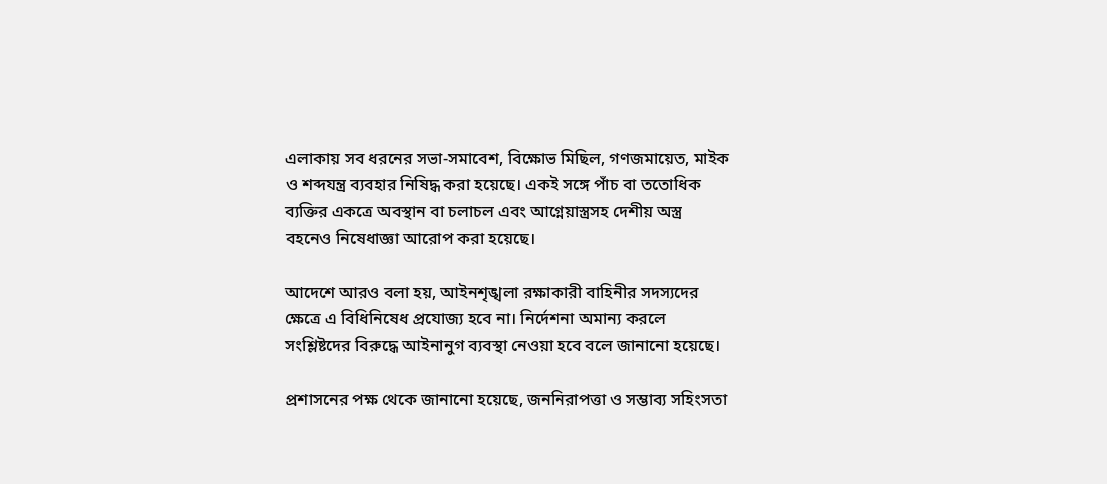এলাকায় সব ধরনের সভা-সমাবেশ, বিক্ষোভ মিছিল, গণজমায়েত, মাইক ও শব্দযন্ত্র ব্যবহার নিষিদ্ধ করা হয়েছে। একই সঙ্গে পাঁচ বা ততোধিক ব্যক্তির একত্রে অবস্থান বা চলাচল এবং আগ্নেয়াস্ত্রসহ দেশীয় অস্ত্র বহনেও নিষেধাজ্ঞা আরোপ করা হয়েছে।

আদেশে আরও বলা হয়, আইনশৃঙ্খলা রক্ষাকারী বাহিনীর সদস্যদের ক্ষেত্রে এ বিধিনিষেধ প্রযোজ্য হবে না। নির্দেশনা অমান্য করলে সংশ্লিষ্টদের বিরুদ্ধে আইনানুগ ব্যবস্থা নেওয়া হবে বলে জানানো হয়েছে।

প্রশাসনের পক্ষ থেকে জানানো হয়েছে, জননিরাপত্তা ও সম্ভাব্য সহিংসতা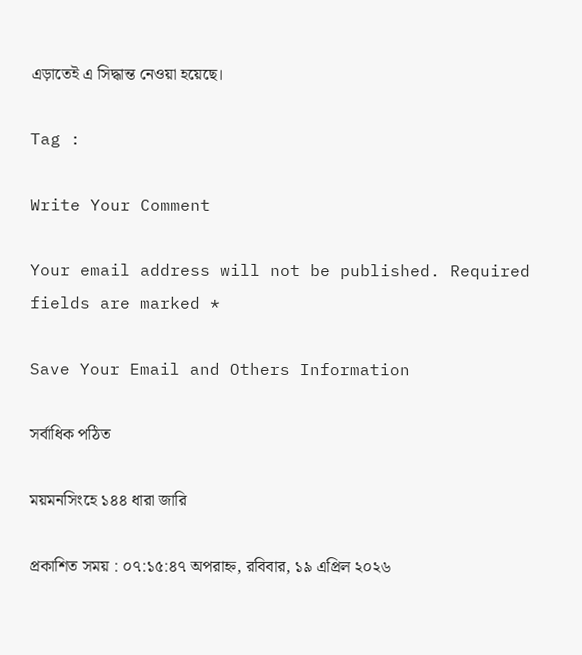এড়াতেই এ সিদ্ধান্ত নেওয়া হয়েছে।

Tag :

Write Your Comment

Your email address will not be published. Required fields are marked *

Save Your Email and Others Information

সর্বাধিক পঠিত

ময়মনসিংহে ১৪৪ ধারা জারি

প্রকাশিত সময় : ০৭:১৫:৪৭ অপরাহ্ন, রবিবার, ১৯ এপ্রিল ২০২৬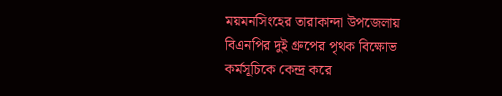ময়মনসিংহের তারাকান্দা উপজেলায় বিএনপির দুই গ্রুপের পৃথক বিক্ষোভ কর্মসূচিকে কেন্দ্র করে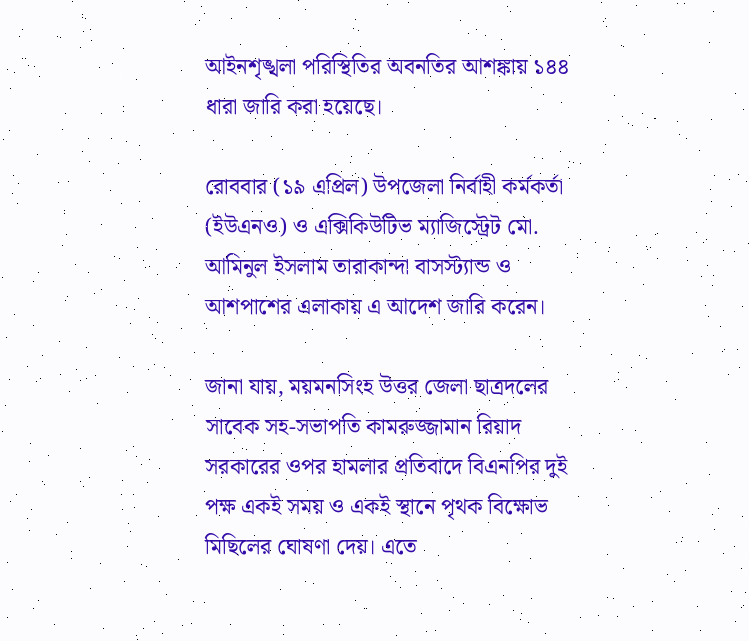আইনশৃঙ্খলা পরিস্থিতির অবনতির আশঙ্কায় ১৪৪ ধারা জারি করা হয়েছে।

রোববার (১৯ এপ্রিল) উপজেলা নির্বাহী কর্মকর্তা (ইউএনও) ও এক্সিকিউটিভ ম্যাজিস্ট্রেট মো. আমিনুল ইসলাম তারাকান্দা বাসস্ট্যান্ড ও আশপাশের এলাকায় এ আদেশ জারি করেন।

জানা যায়, ময়মনসিংহ উত্তর জেলা ছাত্রদলের সাবেক সহ-সভাপতি কামরুজ্জামান রিয়াদ সরকারের ওপর হামলার প্রতিবাদে বিএনপির দুই পক্ষ একই সময় ও একই স্থানে পৃথক বিক্ষোভ মিছিলের ঘোষণা দেয়। এতে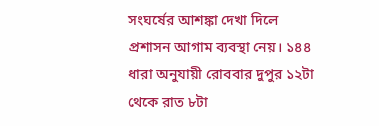সংঘর্ষের আশঙ্কা দেখা দিলে প্রশাসন আগাম ব্যবস্থা নেয়। ১৪৪ ধারা অনুযায়ী রোববার দুপুর ১২টা থেকে রাত ৮টা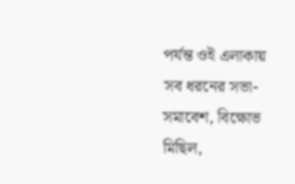পর্যন্ত ওই এলাকায় সব ধরনের সভা-সমাবেশ, বিক্ষোভ মিছিল,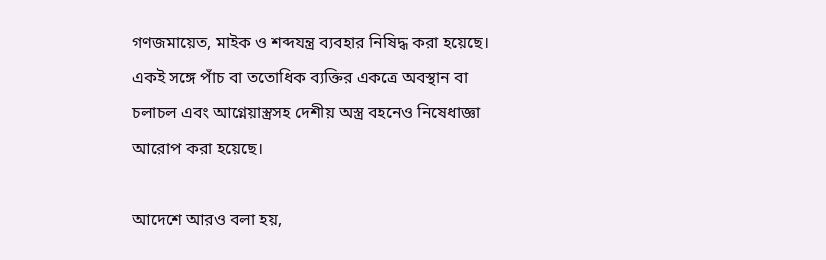গণজমায়েত, মাইক ও শব্দযন্ত্র ব্যবহার নিষিদ্ধ করা হয়েছে। একই সঙ্গে পাঁচ বা ততোধিক ব্যক্তির একত্রে অবস্থান বা চলাচল এবং আগ্নেয়াস্ত্রসহ দেশীয় অস্ত্র বহনেও নিষেধাজ্ঞা আরোপ করা হয়েছে।

আদেশে আরও বলা হয়,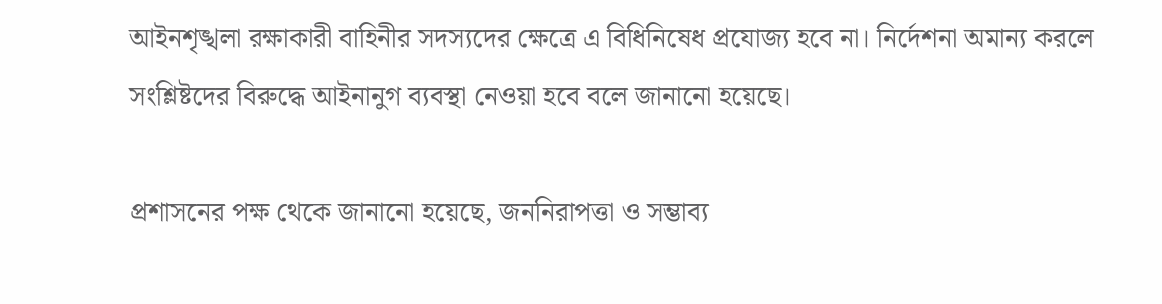আইনশৃঙ্খলা রক্ষাকারী বাহিনীর সদস্যদের ক্ষেত্রে এ বিধিনিষেধ প্রযোজ্য হবে না। নির্দেশনা অমান্য করলে সংশ্লিষ্টদের বিরুদ্ধে আইনানুগ ব্যবস্থা নেওয়া হবে বলে জানানো হয়েছে।

প্রশাসনের পক্ষ থেকে জানানো হয়েছে, জননিরাপত্তা ও সম্ভাব্য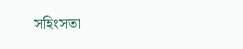সহিংসতা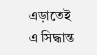এড়াতেই এ সিদ্ধান্ত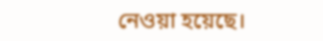নেওয়া হয়েছে।